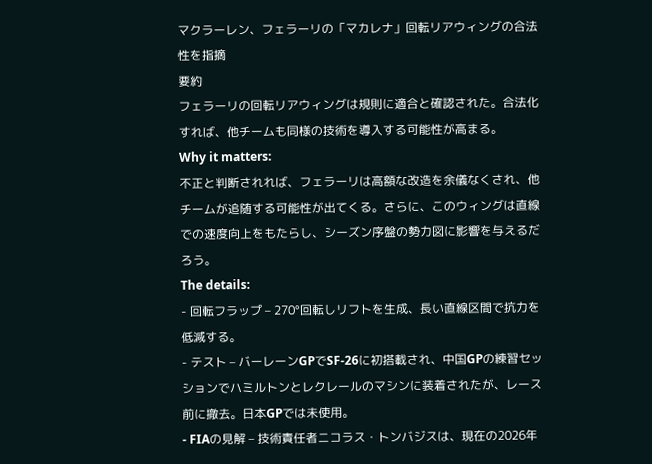マクラーレン、フェラーリの「マカレナ」回転リアウィングの合法性を指摘
要約
フェラーリの回転リアウィングは規則に適合と確認された。合法化すれば、他チームも同様の技術を導入する可能性が高まる。
Why it matters:
不正と判断されれば、フェラーリは高額な改造を余儀なくされ、他チームが追随する可能性が出てくる。さらに、このウィングは直線での速度向上をもたらし、シーズン序盤の勢力図に影響を与えるだろう。
The details:
- 回転フラップ – 270°回転しリフトを生成、長い直線区間で抗力を低減する。
- テスト – バーレーンGPでSF‑26に初搭載され、中国GPの練習セッションでハミルトンとレクレールのマシンに装着されたが、レース前に撤去。日本GPでは未使用。
- FIAの見解 – 技術責任者ニコラス・トンバジスは、現在の2026年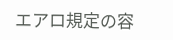エアロ規定の容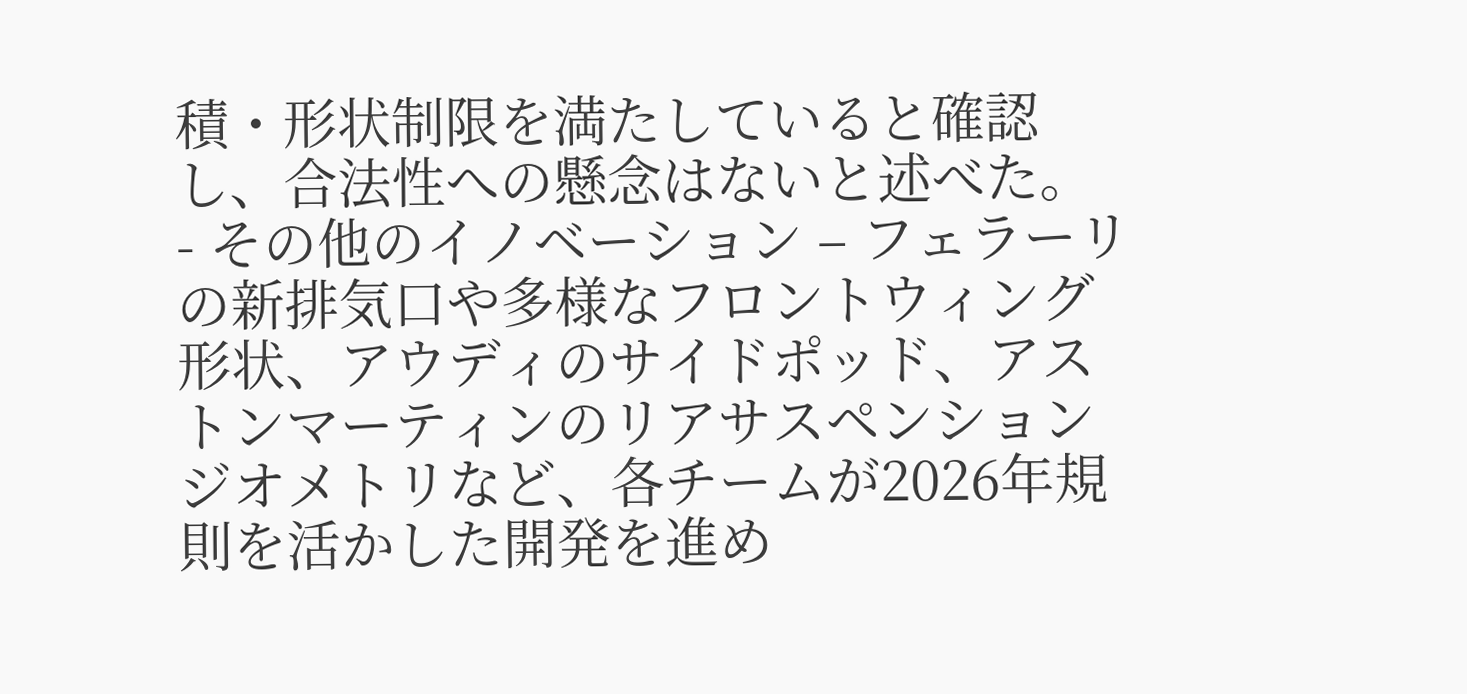積・形状制限を満たしていると確認し、合法性への懸念はないと述べた。
- その他のイノベーション – フェラーリの新排気口や多様なフロントウィング形状、アウディのサイドポッド、アストンマーティンのリアサスペンションジオメトリなど、各チームが2026年規則を活かした開発を進め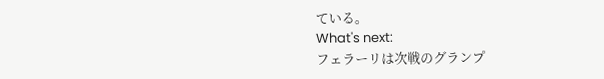ている。
What's next:
フェラーリは次戦のグランプ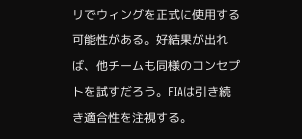リでウィングを正式に使用する可能性がある。好結果が出れば、他チームも同様のコンセプトを試すだろう。FIAは引き続き適合性を注視する。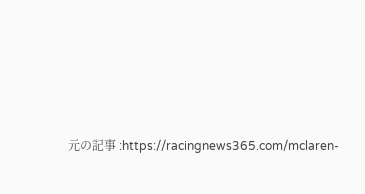元の記事 :https://racingnews365.com/mclaren-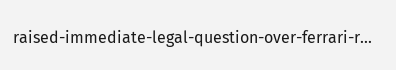raised-immediate-legal-question-over-ferrari-r...